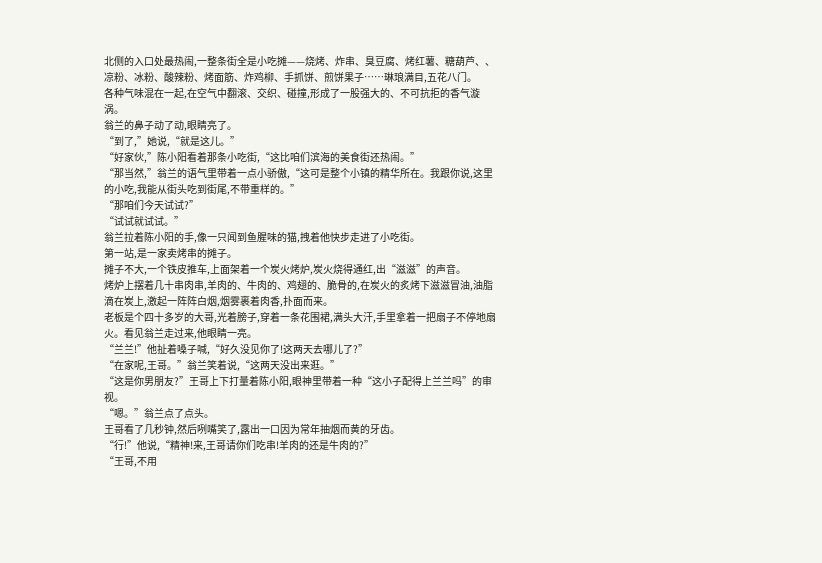北侧的入口处最热闹,一整条街全是小吃摊——烧烤、炸串、臭豆腐、烤红薯、糖葫芦、、凉粉、冰粉、酸辣粉、烤面筋、炸鸡柳、手抓饼、煎饼果子……琳琅满目,五花八门。
各种气味混在一起,在空气中翻滚、交织、碰撞,形成了一股强大的、不可抗拒的香气漩涡。
翁兰的鼻子动了动,眼睛亮了。
“到了,”她说,“就是这儿。”
“好家伙,”陈小阳看着那条小吃街,“这比咱们滨海的美食街还热闹。”
“那当然,”翁兰的语气里带着一点小骄傲,“这可是整个小镇的精华所在。我跟你说,这里的小吃,我能从街头吃到街尾,不带重样的。”
“那咱们今天试试?”
“试试就试试。”
翁兰拉着陈小阳的手,像一只闻到鱼腥味的猫,拽着他快步走进了小吃街。
第一站,是一家卖烤串的摊子。
摊子不大,一个铁皮推车,上面架着一个炭火烤炉,炭火烧得通红,出“滋滋”的声音。
烤炉上摆着几十串肉串,羊肉的、牛肉的、鸡翅的、脆骨的,在炭火的炙烤下滋滋冒油,油脂滴在炭上,激起一阵阵白烟,烟雾裹着肉香,扑面而来。
老板是个四十多岁的大哥,光着膀子,穿着一条花围裙,满头大汗,手里拿着一把扇子不停地扇火。看见翁兰走过来,他眼睛一亮。
“兰兰!”他扯着嗓子喊,“好久没见你了!这两天去哪儿了?”
“在家呢,王哥。”翁兰笑着说,“这两天没出来逛。”
“这是你男朋友?”王哥上下打量着陈小阳,眼神里带着一种“这小子配得上兰兰吗”的审视。
“嗯。”翁兰点了点头。
王哥看了几秒钟,然后咧嘴笑了,露出一口因为常年抽烟而黄的牙齿。
“行!”他说,“精神!来,王哥请你们吃串!羊肉的还是牛肉的?”
“王哥,不用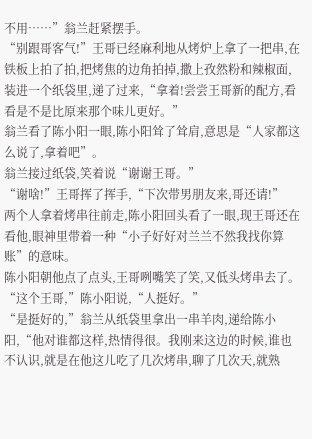不用……”翁兰赶紧摆手。
“别跟哥客气!”王哥已经麻利地从烤炉上拿了一把串,在铁板上拍了拍,把烤焦的边角拍掉,撒上孜然粉和辣椒面,装进一个纸袋里,递了过来,“拿着!尝尝王哥新的配方,看看是不是比原来那个味儿更好。”
翁兰看了陈小阳一眼,陈小阳耸了耸肩,意思是“人家都这么说了,拿着吧”。
翁兰接过纸袋,笑着说“谢谢王哥。”
“谢啥!”王哥挥了挥手,“下次带男朋友来,哥还请!”
两个人拿着烤串往前走,陈小阳回头看了一眼,现王哥还在看他,眼神里带着一种“小子好好对兰兰不然我找你算账”的意味。
陈小阳朝他点了点头,王哥咧嘴笑了笑,又低头烤串去了。
“这个王哥,”陈小阳说,“人挺好。”
“是挺好的,”翁兰从纸袋里拿出一串羊肉,递给陈小阳,“他对谁都这样,热情得很。我刚来这边的时候,谁也不认识,就是在他这儿吃了几次烤串,聊了几次天,就熟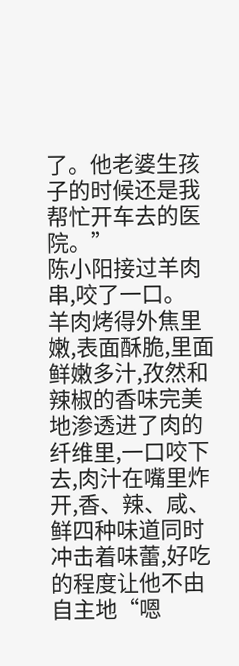了。他老婆生孩子的时候还是我帮忙开车去的医院。”
陈小阳接过羊肉串,咬了一口。
羊肉烤得外焦里嫩,表面酥脆,里面鲜嫩多汁,孜然和辣椒的香味完美地渗透进了肉的纤维里,一口咬下去,肉汁在嘴里炸开,香、辣、咸、鲜四种味道同时冲击着味蕾,好吃的程度让他不由自主地“嗯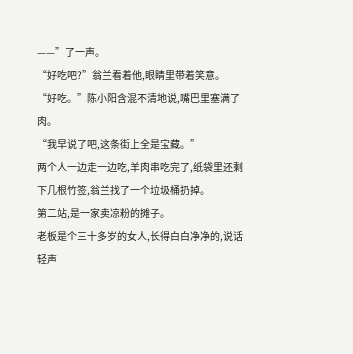——”了一声。
“好吃吧?”翁兰看着他,眼睛里带着笑意。
“好吃。”陈小阳含混不清地说,嘴巴里塞满了肉。
“我早说了吧,这条街上全是宝藏。”
两个人一边走一边吃,羊肉串吃完了,纸袋里还剩下几根竹签,翁兰找了一个垃圾桶扔掉。
第二站,是一家卖凉粉的摊子。
老板是个三十多岁的女人,长得白白净净的,说话轻声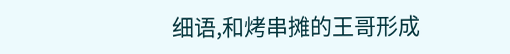细语,和烤串摊的王哥形成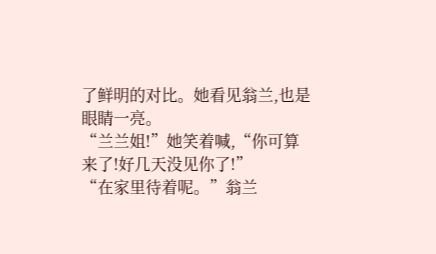了鲜明的对比。她看见翁兰,也是眼睛一亮。
“兰兰姐!”她笑着喊,“你可算来了!好几天没见你了!”
“在家里待着呢。”翁兰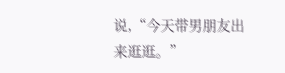说,“今天带男朋友出来逛逛。”